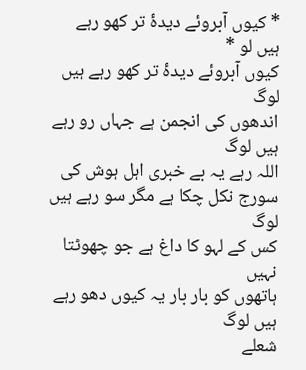* کیوں آبروئے دیدۂ تر کھو رہے ہیں لو *
کیوں آبروئے دیدۂ تر کھو رہے ہیں لوگ
اندھوں کی انجمن ہے جہاں رو رہے ہیں لوگ
اللہ رہے یہ بے خبری اہل ہوش کی
سورج نکل چکا ہے مگر سو رہے ہیں لوگ
کس کے لہو کا داغ ہے جو چھوٹتا نہیں
ہاتھوں کو بار بار یہ کیوں دھو رہے ہیں لوگ
شعلے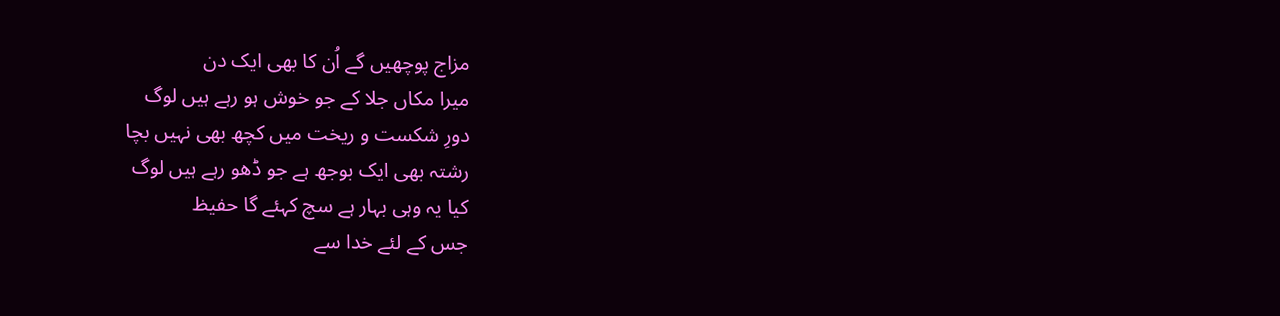مزاج پوچھیں گے اُن کا بھی ایک دن
میرا مکاں جلا کے جو خوش ہو رہے ہیں لوگ
دورِ شکست و ریخت میں کچھ بھی نہیں بچا
رشتہ بھی ایک بوجھ ہے جو ڈھو رہے ہیں لوگ
کیا یہ وہی بہار ہے سچ کہئے گا حفیظ
جس کے لئے خدا سے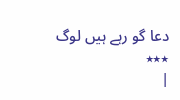دعا گو رہے ہیں لوگ
٭٭٭
|